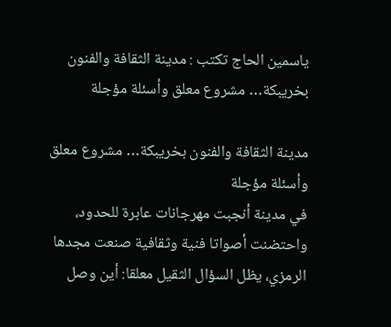ياسمين الحاج تكتب : مدينة الثقافة والفنون بخريبكة… مشروع معلق وأسئلة مؤجلة

مدينة الثقافة والفنون بخريبكة… مشروع معلق وأسئلة مؤجلة
في مدينة أنجبت مهرجانات عابرة للحدود، واحتضنت أصواتا فنية وثقافية صنعت مجدها الرمزي، يظل السؤال الثقيل معلقا: أين وصل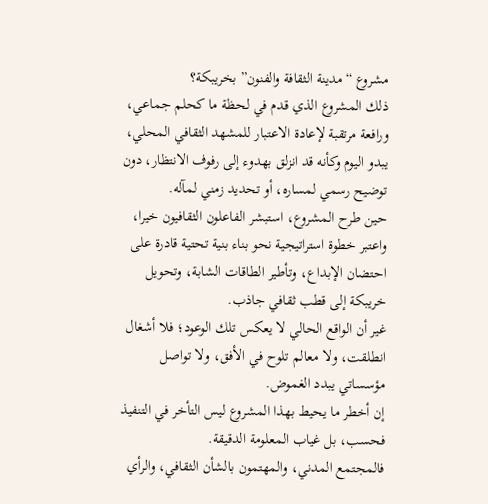مشروع “مدينة الثقافة والفنون” بخريبكة؟
ذلك المشروع الذي قدم في لحظة ما كحلم جماعي، ورافعة مرتقبة لإعادة الاعتبار للمشهد الثقافي المحلي، يبدو اليوم وكأنه قد انزلق بهدوء إلى رفوف الانتظار، دون توضيح رسمي لمساره، أو تحديد زمني لمآله.
حين طرح المشروع، استبشر الفاعلون الثقافيون خيرا، واعتبر خطوة استراتيجية نحو بناء بنية تحتية قادرة على احتضان الإبداع، وتأطير الطاقات الشابة، وتحويل خريبكة إلى قطب ثقافي جاذب.
غير أن الواقع الحالي لا يعكس تلك الوعود؛ فلا أشغال انطلقت، ولا معالم تلوح في الأفق، ولا تواصل مؤسساتي يبدد الغموض.
إن أخطر ما يحيط بهذا المشروع ليس التأخر في التنفيذ فحسب، بل غياب المعلومة الدقيقة.
فالمجتمع المدني، والمهتمون بالشأن الثقافي، والرأي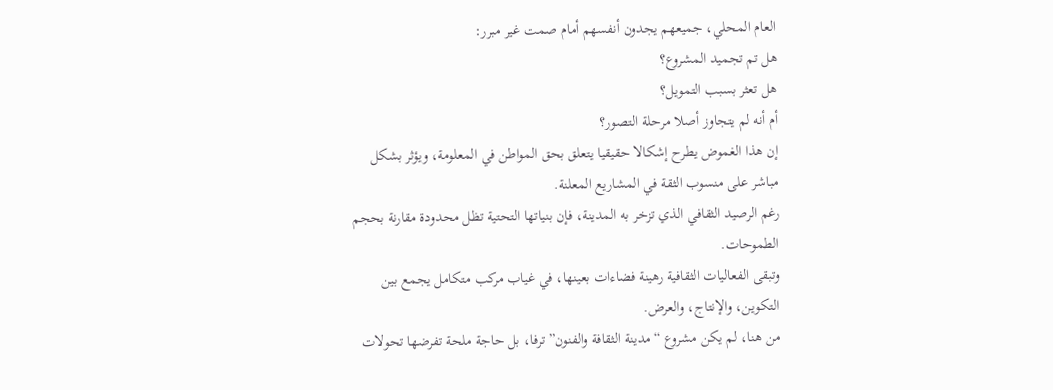العام المحلي، جميعهم يجدون أنفسهم أمام صمت غير مبرر:
هل تم تجميد المشروع؟
هل تعثر بسبب التمويل؟
أم أنه لم يتجاوز أصلا مرحلة التصور؟
إن هذا الغموض يطرح إشكالا حقيقيا يتعلق بحق المواطن في المعلومة، ويؤثر بشكل مباشر على منسوب الثقة في المشاريع المعلنة.
رغم الرصيد الثقافي الذي تزخر به المدينة، فإن بنياتها التحتية تظل محدودة مقارنة بحجم الطموحات.
وتبقى الفعاليات الثقافية رهينة فضاءات بعينها، في غياب مركب متكامل يجمع بين التكوين، والإنتاج، والعرض.
من هنا، لم يكن مشروع “مدينة الثقافة والفنون” ترفا، بل حاجة ملحة تفرضها تحولات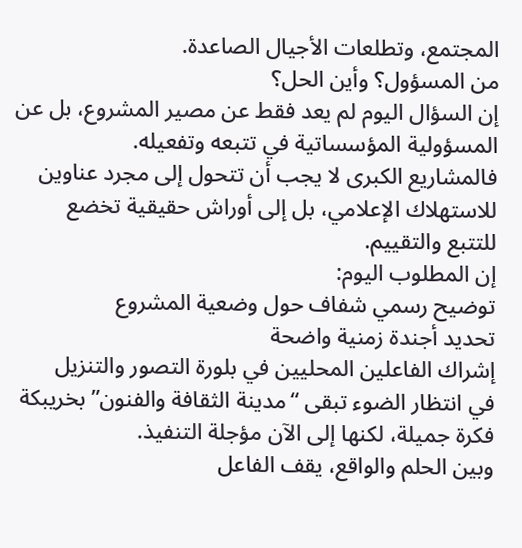المجتمع، وتطلعات الأجيال الصاعدة.
من المسؤول؟ وأين الحل؟
إن السؤال اليوم لم يعد فقط عن مصير المشروع، بل عن المسؤولية المؤسساتية في تتبعه وتفعيله.
فالمشاريع الكبرى لا يجب أن تتحول إلى مجرد عناوين للاستهلاك الإعلامي، بل إلى أوراش حقيقية تخضع للتتبع والتقييم.
إن المطلوب اليوم:
توضيح رسمي شفاف حول وضعية المشروع
تحديد أجندة زمنية واضحة
إشراك الفاعلين المحليين في بلورة التصور والتنزيل
في انتظار الضوء تبقى “مدينة الثقافة والفنون” بخريبكة فكرة جميلة، لكنها إلى الآن مؤجلة التنفيذ.
وبين الحلم والواقع، يقف الفاعل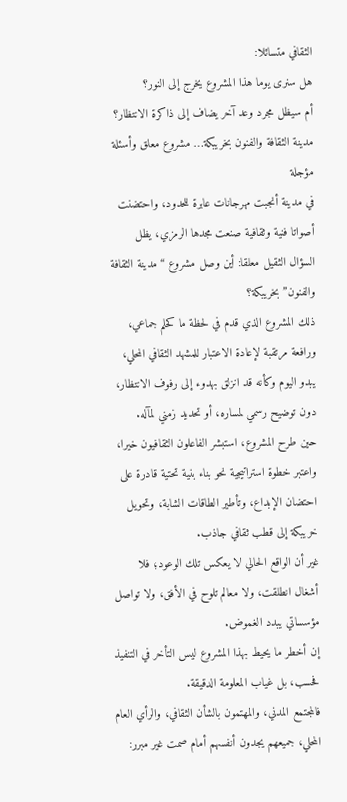الثقافي متسائلا:
هل سنرى يوما هذا المشروع يخرج إلى النور؟
أم سيظل مجرد وعد آخر يضاف إلى ذاكرة الانتظار؟
مدينة الثقافة والفنون بخريبكة… مشروع معلق وأسئلة مؤجلة
في مدينة أنجبت مهرجانات عابرة للحدود، واحتضنت أصواتا فنية وثقافية صنعت مجدها الرمزي، يظل السؤال الثقيل معلقا: أين وصل مشروع “مدينة الثقافة والفنون” بخريبكة؟
ذلك المشروع الذي قدم في لحظة ما كحلم جماعي، ورافعة مرتقبة لإعادة الاعتبار للمشهد الثقافي المحلي، يبدو اليوم وكأنه قد انزلق بهدوء إلى رفوف الانتظار، دون توضيح رسمي لمساره، أو تحديد زمني لمآله.
حين طرح المشروع، استبشر الفاعلون الثقافيون خيرا، واعتبر خطوة استراتيجية نحو بناء بنية تحتية قادرة على احتضان الإبداع، وتأطير الطاقات الشابة، وتحويل خريبكة إلى قطب ثقافي جاذب.
غير أن الواقع الحالي لا يعكس تلك الوعود؛ فلا أشغال انطلقت، ولا معالم تلوح في الأفق، ولا تواصل مؤسساتي يبدد الغموض.
إن أخطر ما يحيط بهذا المشروع ليس التأخر في التنفيذ فحسب، بل غياب المعلومة الدقيقة.
فالمجتمع المدني، والمهتمون بالشأن الثقافي، والرأي العام المحلي، جميعهم يجدون أنفسهم أمام صمت غير مبرر: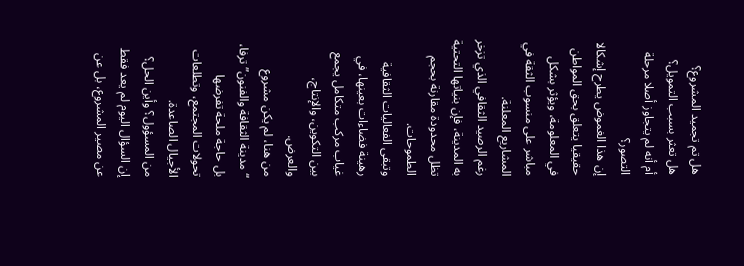هل تم تجميد المشروع؟
هل تعثر بسبب التمويل؟
أم أنه لم يتجاوز أصلا مرحلة التصور؟
إن هذا الغموض يطرح إشكالا حقيقيا يتعلق بحق المواطن في المعلومة، ويؤثر بشكل مباشر على منسوب الثقة في المشاريع المعلنة.
رغم الرصيد الثقافي الذي تزخر به المدينة، فإن بنياتها التحتية تظل محدودة مقارنة بحجم الطموحات.
وتبقى الفعاليات الثقافية رهينة فضاءات بعينها، في غياب مركب متكامل يجمع بين التكوين، والإنتاج، والعرض.
من هنا، لم يكن مشروع “مدينة الثقافة والفنون” ترفا، بل حاجة ملحة تفرضها تحولات المجتمع، وتطلعات الأجيال الصاعدة.
من المسؤول؟ وأين الحل؟
إن السؤال اليوم لم يعد فقط عن مصير المشروع، بل عن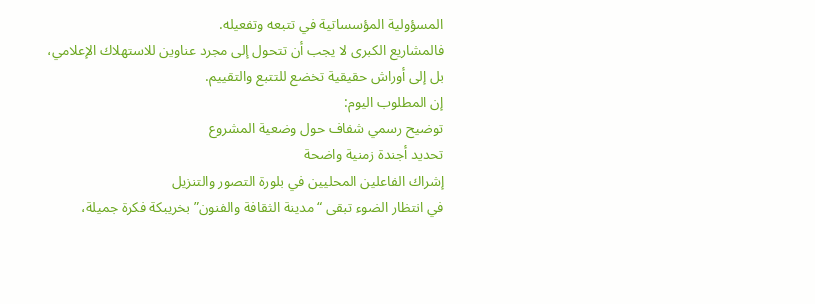المسؤولية المؤسساتية في تتبعه وتفعيله.
فالمشاريع الكبرى لا يجب أن تتحول إلى مجرد عناوين للاستهلاك الإعلامي، بل إلى أوراش حقيقية تخضع للتتبع والتقييم.
إن المطلوب اليوم:
توضيح رسمي شفاف حول وضعية المشروع
تحديد أجندة زمنية واضحة
إشراك الفاعلين المحليين في بلورة التصور والتنزيل
في انتظار الضوء تبقى “مدينة الثقافة والفنون” بخريبكة فكرة جميلة،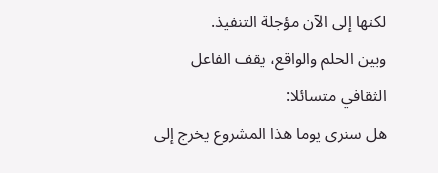لكنها إلى الآن مؤجلة التنفيذ.
وبين الحلم والواقع، يقف الفاعل الثقافي متسائلا:
هل سنرى يوما هذا المشروع يخرج إلى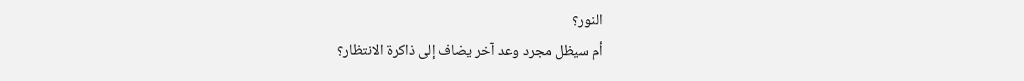النور؟
أم سيظل مجرد وعد آخر يضاف إلى ذاكرة الانتظار؟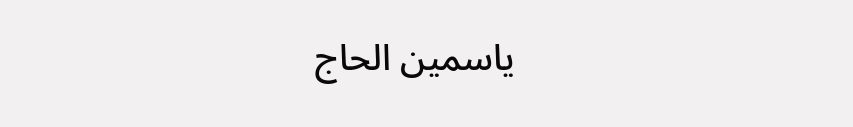ياسمين الحاج